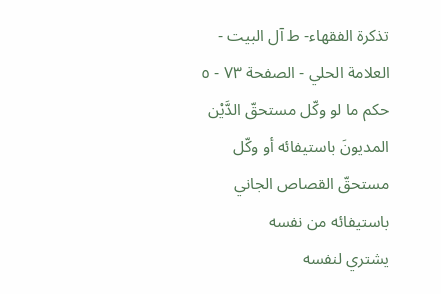تذكرة الفقهاء- ط آل البيت - العلامة الحلي - الصفحة ٧٣ - ٥ حكم ما لو وكّل مستحقّ الدَّيْن المديونَ باستيفائه أو وكّل مستحقّ القصاص الجاني باستيفائه من نفسه
يشتري لنفسه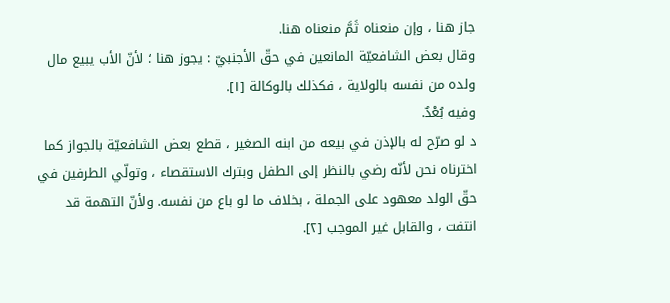جاز هنا ، وإن منعناه ثَمَّ منعناه هنا.
وقال بعض الشافعيّة المانعين في حقّ الأجنبيّ : يجوز هنا ؛ لأنّ الأب يبيع مال ولده من نفسه بالولاية ، فكذلك بالوكالة [١].
وفيه بُعْدٌ.
د لو صرّح له بالإذن في بيعه من ابنه الصغير ، قطع بعض الشافعيّة بالجواز كما اخترناه نحن لأنّه رضي بالنظر إلى الطفل وبترك الاستقصاء ، وتولّي الطرفين في حقّ الولد معهود على الجملة ، بخلاف ما لو باع من نفسه. ولأنّ التهمة قد انتفت ، والقابل غير الموجب [٢].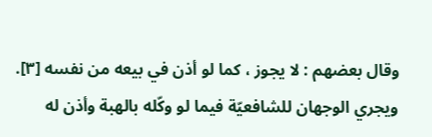وقال بعضهم : لا يجوز ، كما لو أذن في بيعه من نفسه [٣].
ويجري الوجهان للشافعيّة فيما لو وكّله بالهبة وأذن له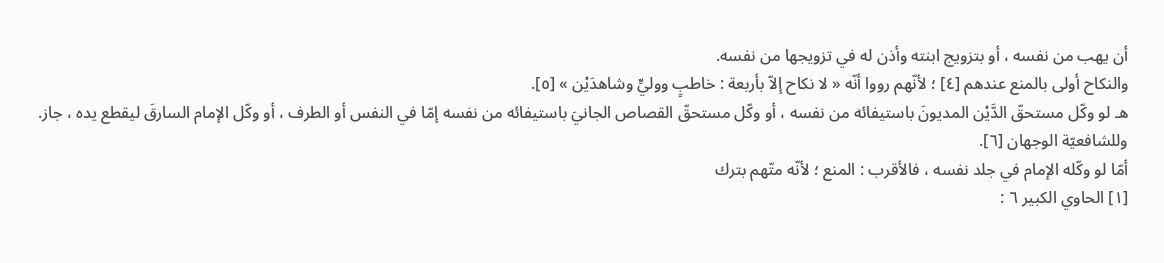أن يهب من نفسه ، أو بتزويج ابنته وأذن له في تزويجها من نفسه.
والنكاح أولى بالمنع عندهم [٤] ؛ لأنّهم رووا أنّه « لا نكاح إلاّ بأربعة : خاطبٍ ووليٍّ وشاهدَيْن » [٥].
هـ لو وكّل مستحقّ الدَّيْن المديونَ باستيفائه من نفسه ، أو وكّل مستحقّ القصاص الجانيَ باستيفائه من نفسه إمّا في النفس أو الطرف ، أو وكّل الإمام السارقَ ليقطع يده ، جاز.
وللشافعيّة الوجهان [٦].
أمّا لو وكّله الإمام في جلد نفسه ، فالأقرب : المنع ؛ لأنّه متّهم بترك
[١] الحاوي الكبير ٦ :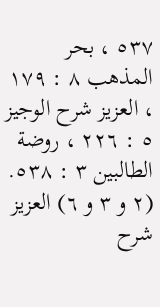٥٣٧ ، بحر المذهب ٨ : ١٧٩ ، العزيز شرح الوجيز ٥ : ٢٢٦ ، روضة الطالبين ٣ : ٥٣٨.
(٢ و ٣ و ٦) العزيز شرح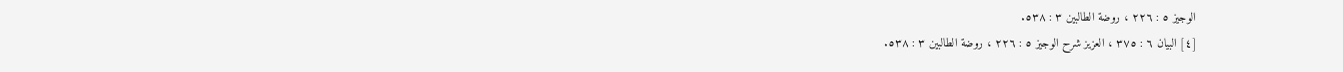الوجيز ٥ : ٢٢٦ ، روضة الطالبين ٣ : ٥٣٨.
[٤] البيان ٦ : ٣٧٥ ، العزيز شرح الوجيز ٥ : ٢٢٦ ، روضة الطالبين ٣ : ٥٣٨.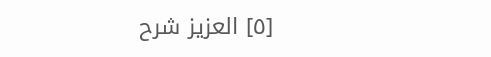[٥] العزيز شرح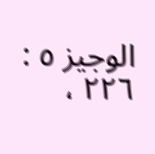الوجيز ٥ : ٢٢٦ ،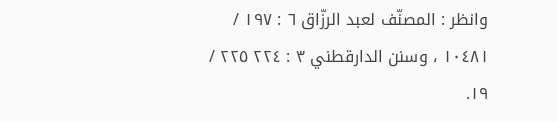وانظر : المصنّف لعبد الرزّاق ٦ : ١٩٧ / ١٠٤٨١ ، وسنن الدارقطني ٣ : ٢٢٤ ٢٢٥ / ١٩.